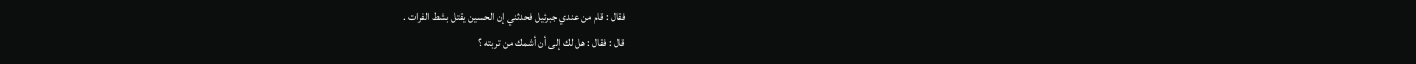فقال : قام من عندي جبرئيل فحدثني إن الحسين يقتل بشط الفرات .
قال : فقال : هل لك إلى أن أشمك من تربته ؟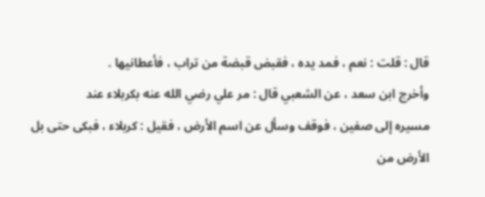قال : قلت : نعم ، فمد يده ، فقبض قبضة من تراب ، فأعطانيها .
وأخرج ابن سعد ، عن الشعبي قال : مر علي رضي الله عنه بكربلاء عند
مسيره إلى صفين ، فوقف وسأل عن اسم الأرض ، فقيل : كربلاء ، فبكى حتى بل
الأرض من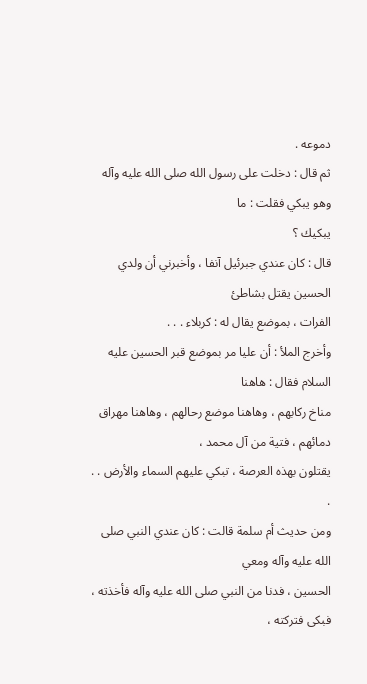دموعه .
ثم قال : دخلت على رسول الله صلى الله عليه وآله وهو يبكي فقلت : ما
يبكيك ؟
قال : كان عندي جبرئيل آنفا ، وأخبرني أن ولدي الحسين يقتل بشاطئ
الفرات ، بموضع يقال له : كربلاء . . .
وأخرج الملأ : أن عليا مر بموضع قبر الحسين عليه السلام فقال : هاهنا
مناخ ركابهم ، وهاهنا موضع رحالهم ، وهاهنا مهراق دمائهم ، فتية من آل محمد ،
يقتلون بهذه العرصة ، تبكي عليهم السماء والأرض . . .
ومن حديث أم سلمة قالت : كان عندي النبي صلى الله عليه وآله ومعي
الحسين ، فدنا من النبي صلى الله عليه وآله فأخذته ، فبكى فتركته ،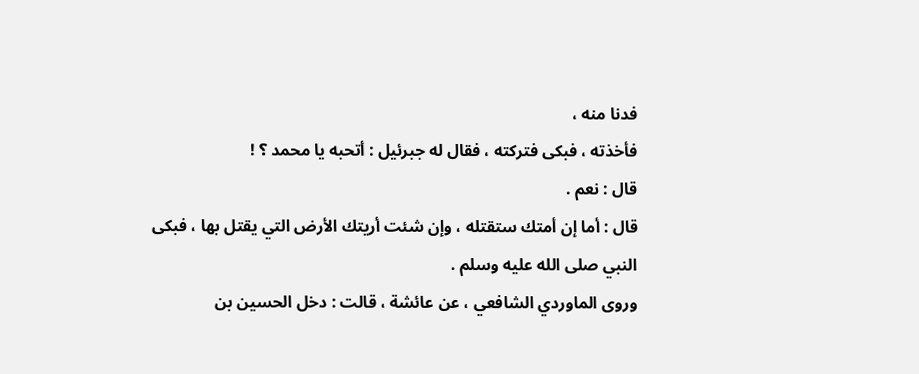فدنا منه ،
فأخذته ، فبكى فتركته ، فقال له جبرئيل : أتحبه يا محمد ؟ !
قال : نعم .
قال : أما إن أمتك ستقتله ، وإن شئت أريتك الأرض التي يقتل بها ، فبكى
النبي صلى الله عليه وسلم .
وروى الماوردي الشافعي ، عن عائشة ، قالت : دخل الحسين بن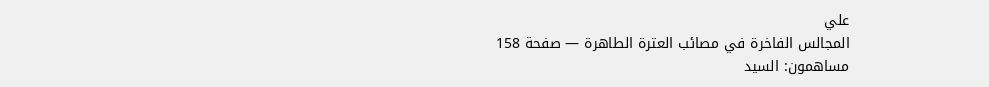علي
المجالس الفاخرة في مصائب العترة الطاهرة — صفحة 158
مساهمون: السيد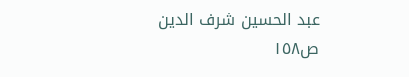عبد الحسين شرف الدين
ص١٥٨